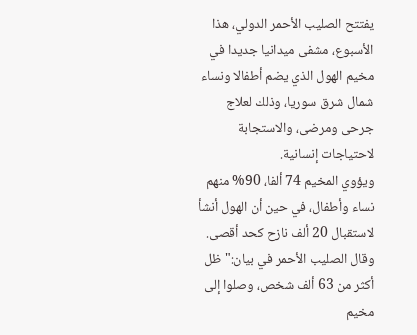يفتتح الصليب الأحمر الدولي، هذا الأسبوع، مشفى ميدانيا جديدا في مخيم الهول الذي يضم أطفالا ونساء شمال شرق سوريا، وذلك لعلاج جرحى ومرضى، والاستجابة لاحتياجات إنسانية.
ويؤوي المخيم 74 ألفا، 90% منهم نساء وأطفال، في حين أن الهول أنشأ لاستقبال 20 ألف نازح كحد أقصى.
وقال الصليب الأحمر في بيان:"ظل أكثر من 63 ألف شخص، وصلوا إلى مخيم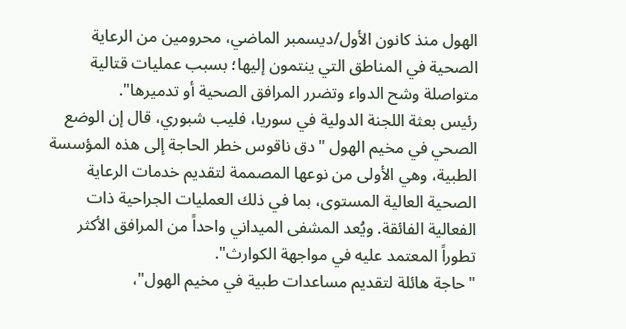الهول منذ كانون الأول/ديسمبر الماضي، محرومين من الرعاية الصحية في المناطق التي ينتمون إليها؛ بسبب عمليات قتالية متواصلة وشح الدواء وتضرر المرافق الصحية أو تدميرها".
رئيس بعثة اللجنة الدولية في سوريا، فليب شبوري، قال إن الوضع الصحي في مخيم الهول "دق ناقوس خطر الحاجة إلى هذه المؤسسة الطبية، وهي الأولى من نوعها المصممة لتقديم خدمات الرعاية الصحية العالية المستوى، بما في ذلك العمليات الجراحية ذات الفعالية الفائقة. ويُعد المشفى الميداني واحداً من المرافق الأكثر تطوراً المعتمد عليه في مواجهة الكوارث".
"حاجة هائلة لتقديم مساعدات طبية في مخيم الهول"،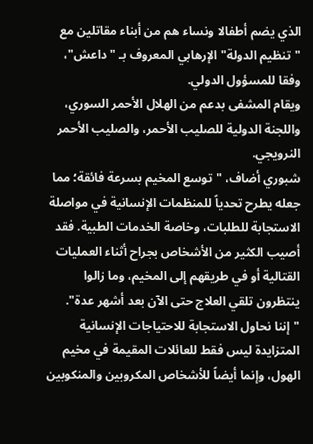الذي يضم أطفالا ونساء هم من أبناء مقاتلين مع "تنظيم الدولة" الإرهابي المعروف بـ "داعش"، وفقا للمسؤول الدولي.
ويقام المشفى بدعم من الهلال الأحمر السوري، واللجنة الدولية للصليب الأحمر، والصليب الأحمر النرويجي.
شبوري أضاف، "توسع المخيم بسرعة فائقة؛ مما جعله يطرح تحدياً للمنظمات الإنسانية في مواصلة الاستجابة للطلبات، وخاصة الخدمات الطبية. فقد أصيب الكثير من الأشخاص بجراح أثناء العمليات القتالية أو في طريقهم إلى المخيم، وما زالوا ينتظرون تلقي العلاج حتى الآن بعد أشهر عدة".
"إننا نحاول الاستجابة للاحتياجات الإنسانية المتزايدة ليس فقط للعائلات المقيمة في مخيم الهول، وإنما أيضاً للأشخاص المكروبين والمنكوبين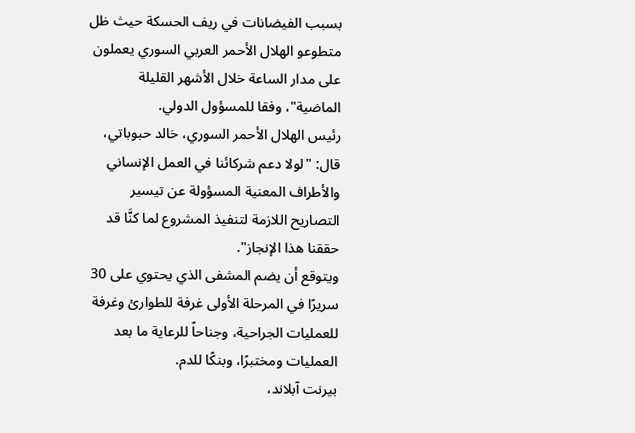بسبب الفيضانات في ريف الحسكة حيث ظل متطوعو الهلال الأحمر العربي السوري يعملون على مدار الساعة خلال الأشهر القليلة الماضية"، وفقا للمسؤول الدولي.
رئيس الهلال الأحمر السوري، خالد حبوباتي، قال: "لولا دعم شركائنا في العمل الإنساني والأطراف المعنية المسؤولة عن تيسير التصاريح اللازمة لتنفيذ المشروع لما كنَّا قد حققنا هذا الإنجاز".
ويتوقع أن يضم المشفى الذي يحتوي على 30 سريرًا في المرحلة الأولى غرفة للطوارئ وغرفة للعمليات الجراحية، وجناحاً للرعاية ما بعد العمليات ومختبرًا، وبنكًا للدم.
بيرنت آبلاند،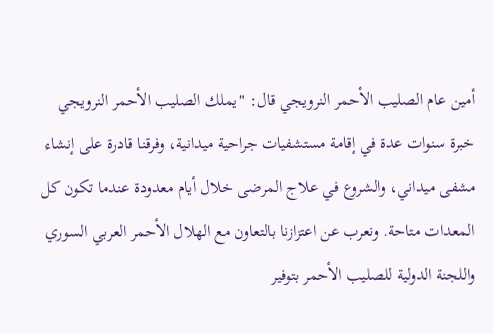أمين عام الصليب الأحمر النرويجي قال: "يملك الصليب الأحمر النرويجي خبرة سنوات عدة في إقامة مستشفيات جراحية ميدانية، وفرقنا قادرة على إنشاء مشفى ميداني، والشروع في علاج المرضى خلال أيام معدودة عندما تكون كل المعدات متاحة. ونعرب عن اعتزازنا بالتعاون مع الهلال الأحمر العربي السوري واللجنة الدولية للصليب الأحمر بتوفير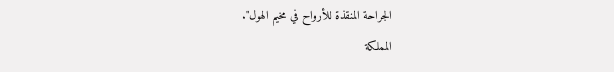الجراحة المنقذة للأرواح في مخيم الهول".
المملكة